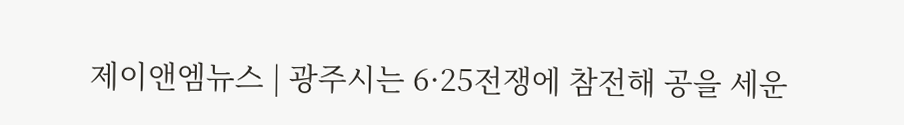제이앤엠뉴스 | 광주시는 6·25전쟁에 참전해 공을 세운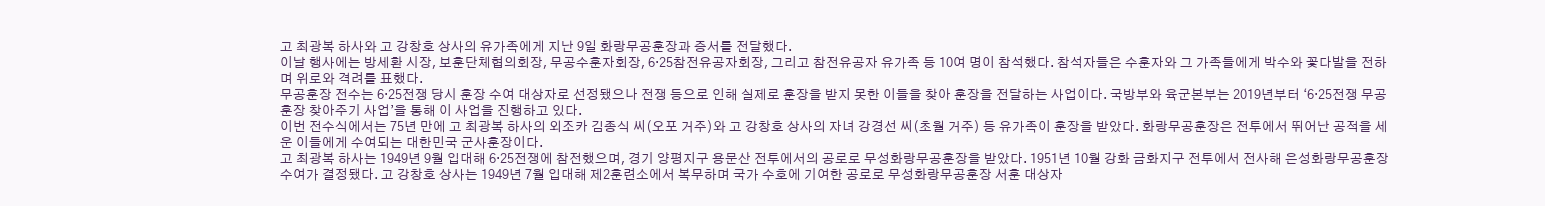고 최광복 하사와 고 강창호 상사의 유가족에게 지난 9일 화랑무공훈장과 증서를 전달했다.
이날 행사에는 방세환 시장, 보훈단체협의회장, 무공수훈자회장, 6·25참전유공자회장, 그리고 참전유공자 유가족 등 10여 명이 참석했다. 참석자들은 수훈자와 그 가족들에게 박수와 꽃다발을 전하며 위로와 격려를 표했다.
무공훈장 전수는 6·25전쟁 당시 훈장 수여 대상자로 선정됐으나 전쟁 등으로 인해 실제로 훈장을 받지 못한 이들을 찾아 훈장을 전달하는 사업이다. 국방부와 육군본부는 2019년부터 ‘6·25전쟁 무공훈장 찾아주기 사업’을 통해 이 사업을 진행하고 있다.
이번 전수식에서는 75년 만에 고 최광복 하사의 외조카 김종식 씨(오포 거주)와 고 강창호 상사의 자녀 강경선 씨(초월 거주) 등 유가족이 훈장을 받았다. 화랑무공훈장은 전투에서 뛰어난 공적을 세운 이들에게 수여되는 대한민국 군사훈장이다.
고 최광복 하사는 1949년 9월 입대해 6·25전쟁에 참전했으며, 경기 양평지구 용문산 전투에서의 공로로 무성화랑무공훈장을 받았다. 1951년 10월 강화 금화지구 전투에서 전사해 은성화랑무공훈장 수여가 결정됐다. 고 강창호 상사는 1949년 7월 입대해 제2훈련소에서 복무하며 국가 수호에 기여한 공로로 무성화랑무공훈장 서훈 대상자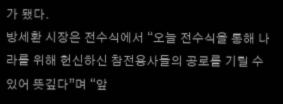가 됐다.
방세환 시장은 전수식에서 “오늘 전수식을 통해 나라를 위해 헌신하신 참전용사들의 공로를 기릴 수 있어 뜻깊다”며 “앞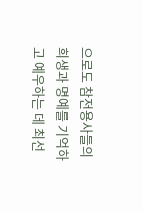으로도 참전용사들의 희생과 명예를 기억하고 예우하는 데 최선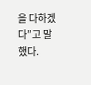을 다하겠다”고 말했다.